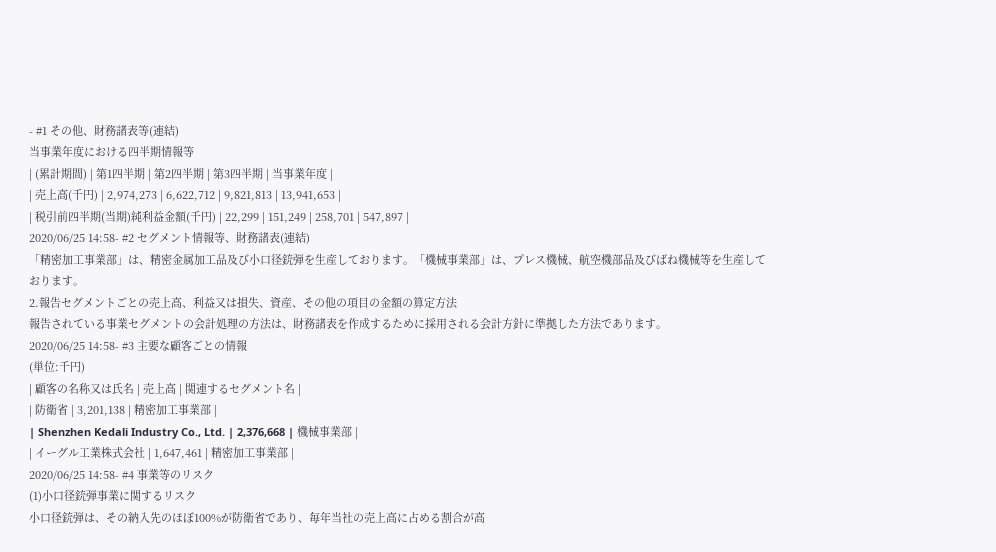- #1 その他、財務諸表等(連結)
当事業年度における四半期情報等
| (累計期間) | 第1四半期 | 第2四半期 | 第3四半期 | 当事業年度 |
| 売上高(千円) | 2,974,273 | 6,622,712 | 9,821,813 | 13,941,653 |
| 税引前四半期(当期)純利益金額(千円) | 22,299 | 151,249 | 258,701 | 547,897 |
2020/06/25 14:58- #2 セグメント情報等、財務諸表(連結)
「精密加工事業部」は、精密金属加工品及び小口径銃弾を生産しております。「機械事業部」は、プレス機械、航空機部品及びばね機械等を生産しております。
2.報告セグメントごとの売上高、利益又は損失、資産、その他の項目の金額の算定方法
報告されている事業セグメントの会計処理の方法は、財務諸表を作成するために採用される会計方針に準拠した方法であります。
2020/06/25 14:58- #3 主要な顧客ごとの情報
(単位:千円)
| 顧客の名称又は氏名 | 売上高 | 関連するセグメント名 |
| 防衛省 | 3,201,138 | 精密加工事業部 |
| Shenzhen Kedali Industry Co., Ltd. | 2,376,668 | 機械事業部 |
| イーグル工業株式会社 | 1,647,461 | 精密加工事業部 |
2020/06/25 14:58- #4 事業等のリスク
(1)小口径銃弾事業に関するリスク
小口径銃弾は、その納入先のほぼ100%が防衛省であり、毎年当社の売上高に占める割合が高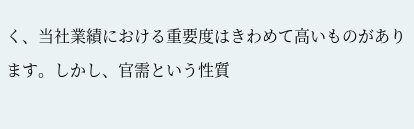く、当社業績における重要度はきわめて高いものがあります。しかし、官需という性質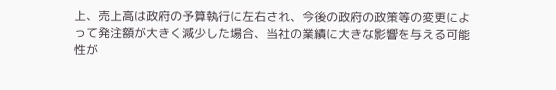上、売上高は政府の予算執行に左右され、今後の政府の政策等の変更によって発注額が大きく減少した場合、当社の業績に大きな影響を与える可能性が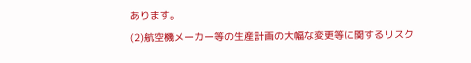あります。
(2)航空機メーカー等の生産計画の大幅な変更等に関するリスク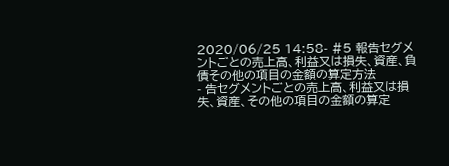2020/06/25 14:58- #5 報告セグメントごとの売上高、利益又は損失、資産、負債その他の項目の金額の算定方法
- 告セグメントごとの売上高、利益又は損失、資産、その他の項目の金額の算定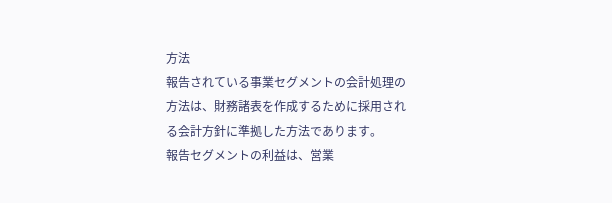方法
報告されている事業セグメントの会計処理の方法は、財務諸表を作成するために採用される会計方針に準拠した方法であります。
報告セグメントの利益は、営業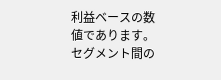利益ベースの数値であります。
セグメント間の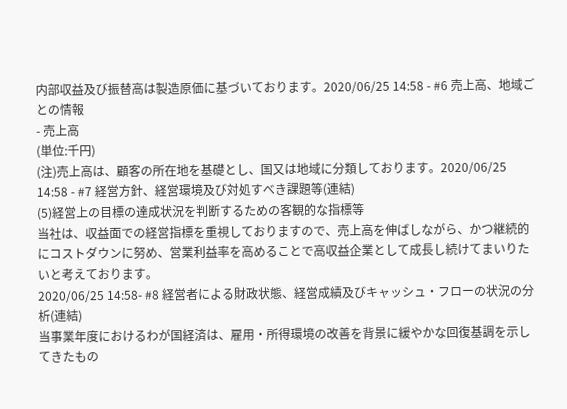内部収益及び振替高は製造原価に基づいております。2020/06/25 14:58 - #6 売上高、地域ごとの情報
- 売上高
(単位:千円)
(注)売上高は、顧客の所在地を基礎とし、国又は地域に分類しております。2020/06/25 14:58 - #7 経営方針、経営環境及び対処すべき課題等(連結)
(5)経営上の目標の達成状況を判断するための客観的な指標等
当社は、収益面での経営指標を重視しておりますので、売上高を伸ばしながら、かつ継続的にコストダウンに努め、営業利益率を高めることで高収益企業として成長し続けてまいりたいと考えております。
2020/06/25 14:58- #8 経営者による財政状態、経営成績及びキャッシュ・フローの状況の分析(連結)
当事業年度におけるわが国経済は、雇用・所得環境の改善を背景に緩やかな回復基調を示してきたもの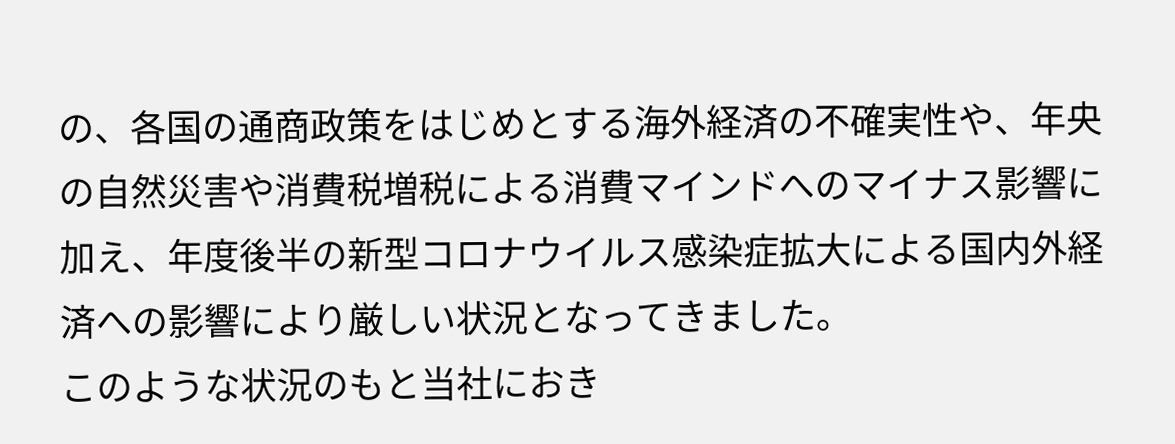の、各国の通商政策をはじめとする海外経済の不確実性や、年央の自然災害や消費税増税による消費マインドへのマイナス影響に加え、年度後半の新型コロナウイルス感染症拡大による国内外経済への影響により厳しい状況となってきました。
このような状況のもと当社におき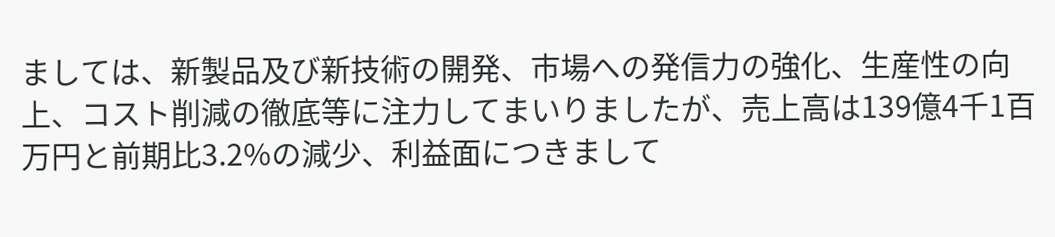ましては、新製品及び新技術の開発、市場への発信力の強化、生産性の向上、コスト削減の徹底等に注力してまいりましたが、売上高は139億4千1百万円と前期比3.2%の減少、利益面につきまして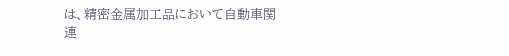は、精密金属加工品において自動車関連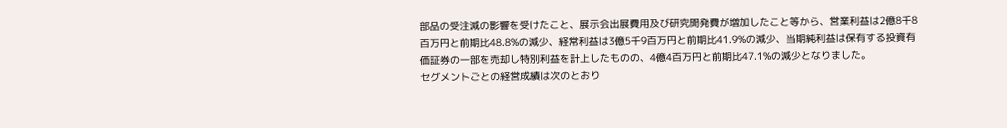部品の受注減の影響を受けたこと、展示会出展費用及び研究開発費が増加したこと等から、営業利益は2億8千8百万円と前期比48.8%の減少、経常利益は3億5千9百万円と前期比41.9%の減少、当期純利益は保有する投資有価証券の一部を売却し特別利益を計上したものの、4億4百万円と前期比47.1%の減少となりました。
セグメントごとの経営成績は次のとおり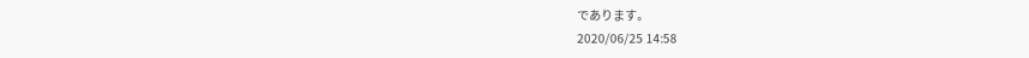であります。
2020/06/25 14:58